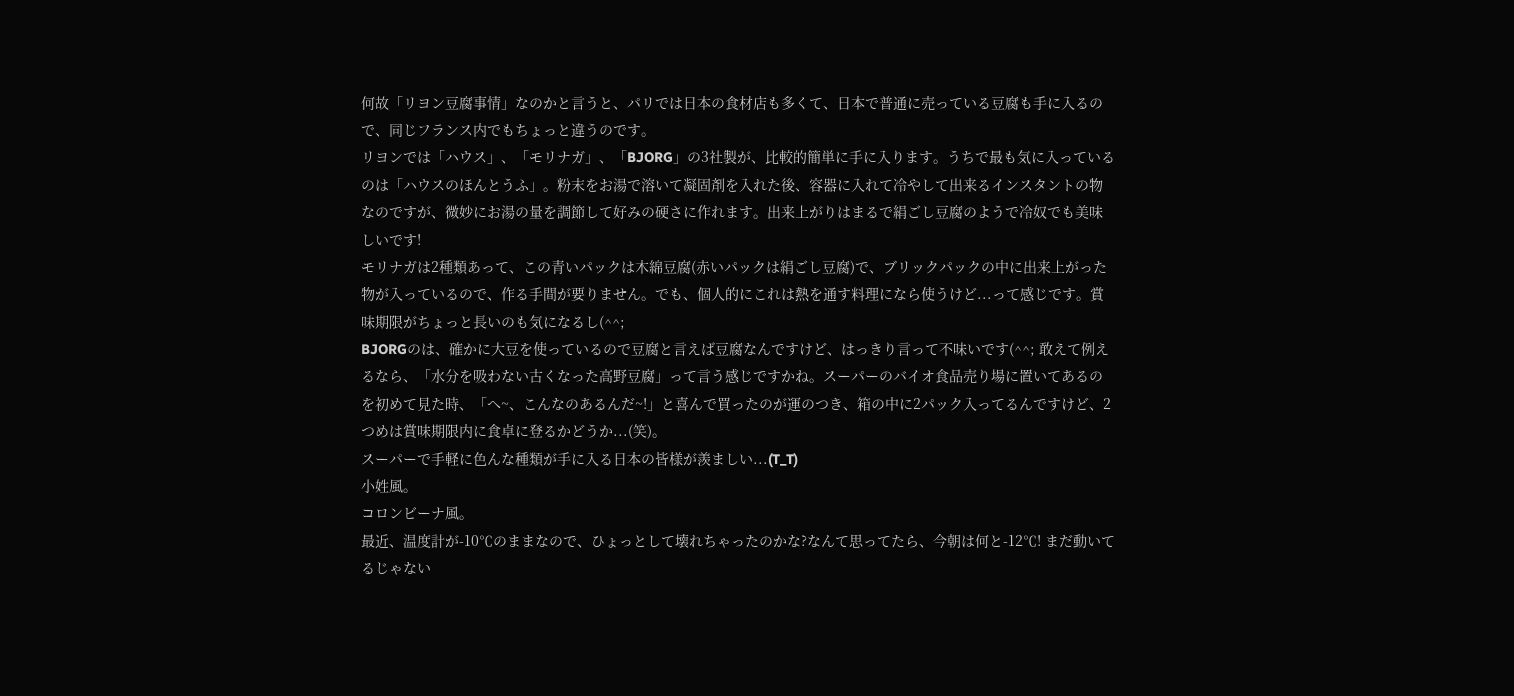何故「リヨン豆腐事情」なのかと言うと、パリでは日本の食材店も多くて、日本で普通に売っている豆腐も手に入るので、同じフランス内でもちょっと違うのです。
リヨンでは「ハウス」、「モリナガ」、「BJORG」の3社製が、比較的簡単に手に入ります。うちで最も気に入っているのは「ハウスのほんとうふ」。粉末をお湯で溶いて凝固剤を入れた後、容器に入れて冷やして出来るインスタントの物なのですが、微妙にお湯の量を調節して好みの硬さに作れます。出来上がりはまるで絹ごし豆腐のようで冷奴でも美味しいです!
モリナガは2種類あって、この青いパックは木綿豆腐(赤いパックは絹ごし豆腐)で、ブリックパックの中に出来上がった物が入っているので、作る手間が要りません。でも、個人的にこれは熱を通す料理になら使うけど...って感じです。賞味期限がちょっと長いのも気になるし(^^;
BJORGのは、確かに大豆を使っているので豆腐と言えば豆腐なんですけど、はっきり言って不味いです(^^; 敢えて例えるなら、「水分を吸わない古くなった高野豆腐」って言う感じですかね。スーパーのバイオ食品売り場に置いてあるのを初めて見た時、「へ~、こんなのあるんだ~!」と喜んで買ったのが運のつき、箱の中に2パック入ってるんですけど、2つめは賞味期限内に食卓に登るかどうか...(笑)。
スーパーで手軽に色んな種類が手に入る日本の皆様が羨ましい...(T_T)
小姓風。
コロンビーナ風。
最近、温度計が-10℃のままなので、ひょっとして壊れちゃったのかな?なんて思ってたら、今朝は何と-12℃! まだ動いてるじゃない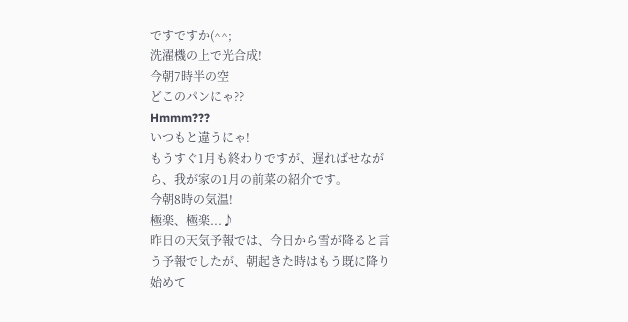ですですか(^^;
洗濯機の上で光合成!
今朝7時半の空
どこのパンにゃ??
Hmmm???
いつもと違うにゃ!
もうすぐ1月も終わりですが、遅ればせながら、我が家の1月の前菜の紹介です。
今朝8時の気温!
極楽、極楽...♪
昨日の天気予報では、今日から雪が降ると言う予報でしたが、朝起きた時はもう既に降り始めて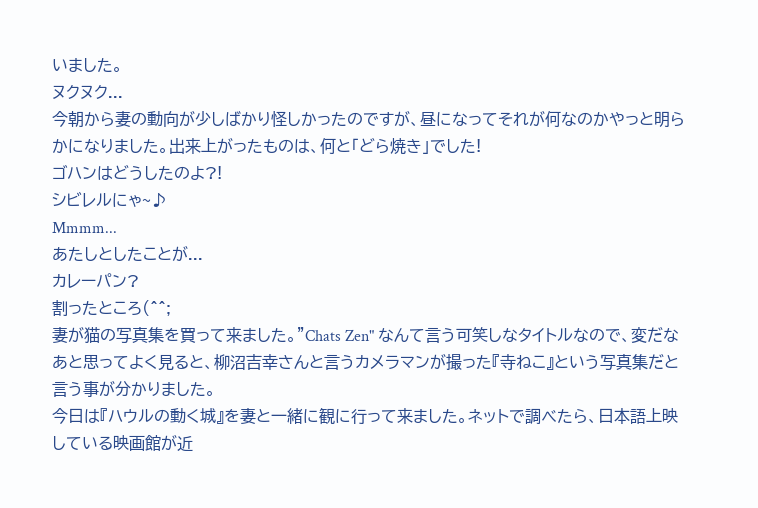いました。
ヌクヌク...
今朝から妻の動向が少しばかり怪しかったのですが、昼になってそれが何なのかやっと明らかになりました。出来上がったものは、何と「どら焼き」でした!
ゴハンはどうしたのよ?!
シビレルにゃ~♪
Mmmm...
あたしとしたことが...
カレーパン?
割ったところ(^^;
妻が猫の写真集を買って来ました。"Chats Zen" なんて言う可笑しなタイトルなので、変だなあと思ってよく見ると、柳沼吉幸さんと言うカメラマンが撮った『寺ねこ』という写真集だと言う事が分かりました。
今日は『ハウルの動く城』を妻と一緒に観に行って来ました。ネットで調べたら、日本語上映している映画館が近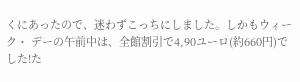くにあったので、迷わずこっちにしました。しかもウィーク・ デーの午前中は、全館割引で4,90ユーロ(約660円)でした!た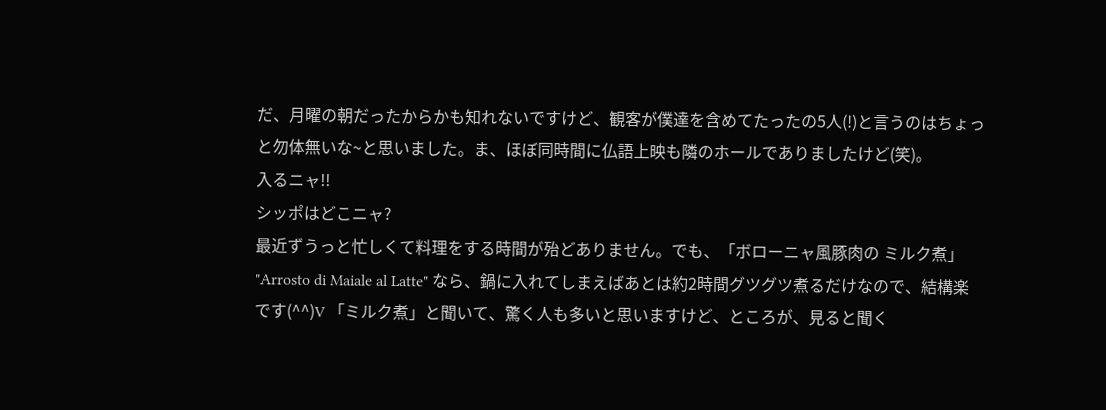だ、月曜の朝だったからかも知れないですけど、観客が僕達を含めてたったの5人(!)と言うのはちょっと勿体無いな~と思いました。ま、ほぼ同時間に仏語上映も隣のホールでありましたけど(笑)。
入るニャ!!
シッポはどこニャ?
最近ずうっと忙しくて料理をする時間が殆どありません。でも、「ボローニャ風豚肉の ミルク煮」 "Arrosto di Maiale al Latte" なら、鍋に入れてしまえばあとは約2時間グツグツ煮るだけなので、結構楽です(^^)V 「ミルク煮」と聞いて、驚く人も多いと思いますけど、ところが、見ると聞く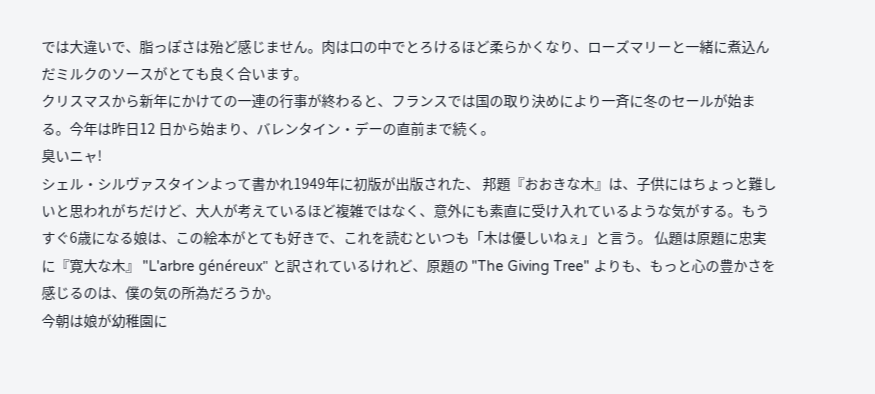では大違いで、脂っぽさは殆ど感じません。肉は口の中でとろけるほど柔らかくなり、ローズマリーと一緒に煮込んだミルクのソースがとても良く合います。
クリスマスから新年にかけての一連の行事が終わると、フランスでは国の取り決めにより一斉に冬のセールが始まる。今年は昨日12 日から始まり、バレンタイン・デーの直前まで続く。
臭いニャ!
シェル・シルヴァスタインよって書かれ1949年に初版が出版された、 邦題『おおきな木』は、子供にはちょっと難しいと思われがちだけど、大人が考えているほど複雑ではなく、意外にも素直に受け入れているような気がする。もうすぐ6歳になる娘は、この絵本がとても好きで、これを読むといつも「木は優しいねぇ」と言う。 仏題は原題に忠実に『寛大な木』 "L'arbre généreux" と訳されているけれど、原題の "The Giving Tree" よりも、もっと心の豊かさを感じるのは、僕の気の所為だろうか。
今朝は娘が幼稚園に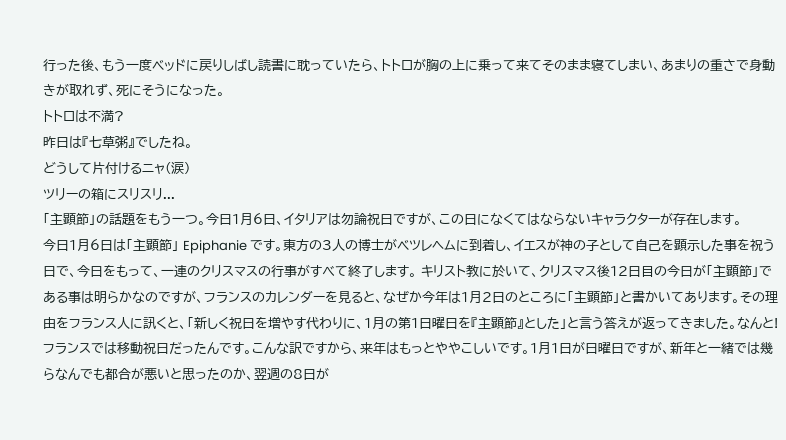行った後、もう一度ベッドに戻りしばし読書に耽っていたら、トトロが胸の上に乗って来てそのまま寝てしまい、あまりの重さで身動きが取れず、死にそうになった。
トトロは不満?
昨日は『七草粥』でしたね。
どうして片付けるニャ(涙)
ツリーの箱にスリスリ...
「主顕節」の話題をもう一つ。今日1月6日、イタリアは勿論祝日ですが、この日になくてはならないキャラクターが存在します。
今日1月6日は「主顕節」 Epiphanie です。東方の3人の博士がベツレヘムに到着し、イエスが神の子として自己を顕示した事を祝う日で、今日をもって、一連のクリスマスの行事がすべて終了します。 キリスト教に於いて、クリスマス後12日目の今日が「主顕節」である事は明らかなのですが、フランスのカレンダーを見ると、なぜか今年は1月2日のところに「主顕節」と書かいてあります。その理由をフランス人に訊くと、「新しく祝日を増やす代わりに、1月の第1日曜日を『主顕節』とした」と言う答えが返ってきました。なんと!フランスでは移動祝日だったんです。こんな訳ですから、来年はもっとややこしいです。1月1日が日曜日ですが、新年と一緒では幾らなんでも都合が悪いと思ったのか、翌週の8日が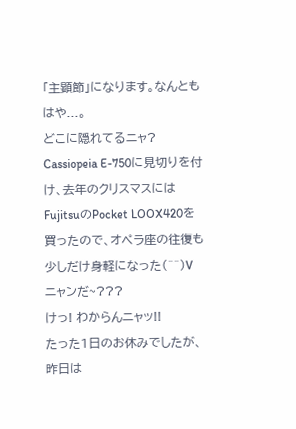「主顕節」になります。なんともはや...。
どこに隠れてるニャ?
Cassiopeia E-750に見切りを付け、去年のクリスマスにはFujitsuのPocket LOOX420を買ったので、オペラ座の往復も少しだけ身軽になった(^^)V
ニャンだ~???
けっ! わからんニャッ!!
たった1日のお休みでしたが、昨日は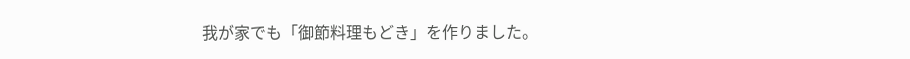我が家でも「御節料理もどき」を作りました。